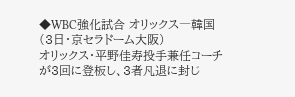◆WBC強化試合 オリックス―韓国(3日・京セラドーム大阪)
オリックス・平野佳寿投手兼任コーチが3回に登板し、3者凡退に封じ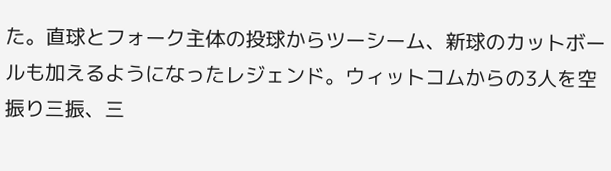た。直球とフォーク主体の投球からツーシーム、新球のカットボールも加えるようになったレジェンド。ウィットコムからの3人を空振り三振、三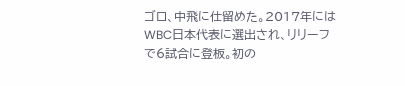ゴロ、中飛に仕留めた。2017年にはWBC日本代表に選出され、リリーフで6試合に登板。初の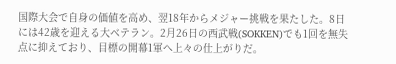国際大会で自身の価値を高め、翌18年からメジャー挑戦を果たした。8日には42歳を迎える大ベテラン。2月26日の西武戦(SOKKEN)でも1回を無失点に抑えており、目標の開幕1軍へ上々の仕上がりだ。